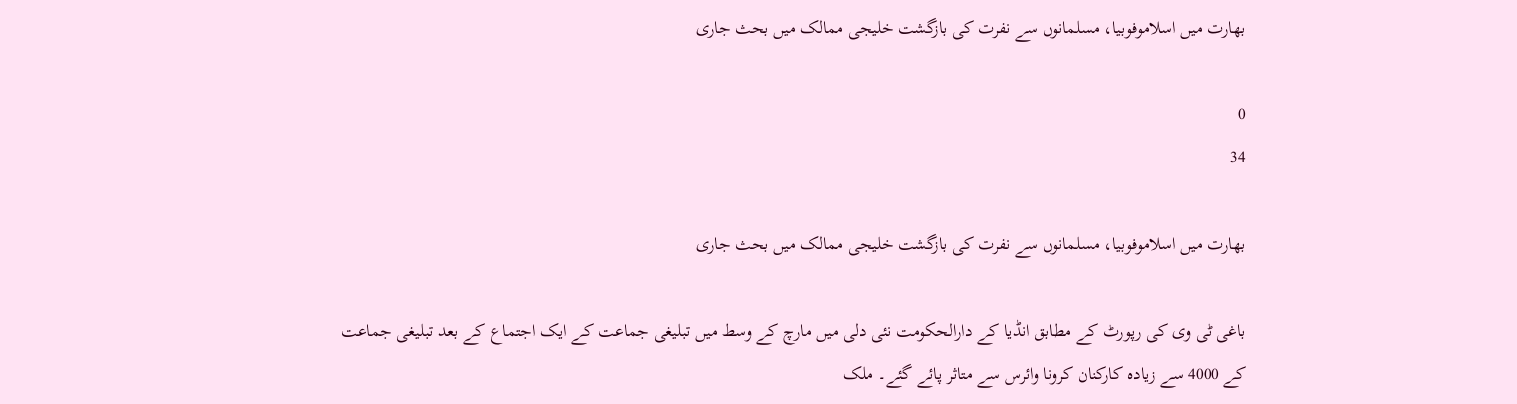بھارت میں اسلاموفوبیا، مسلمانوں سے نفرت کی بازگشت خلیجی ممالک میں بحث جاری

0
34

بھارت میں اسلاموفوبیا، مسلمانوں سے نفرت کی بازگشت خلیجی ممالک میں بحث جاری

باغی ٹی وی کی رپورٹ کے مطابق انڈیا کے دارالحکومت نئی دلی میں مارچ کے وسط میں تبلیغی جماعت کے ایک اجتماع کے بعد تبلیغی جماعت کے 4000 سے زیادہ کارکنان کرونا وائرس سے متاثر پائے گئے۔ ملک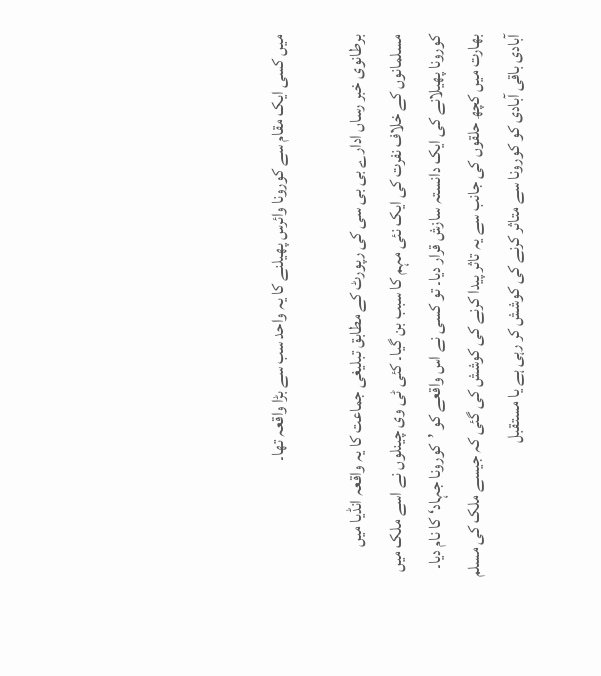میں کسی ایک مقام سے کورونا وائرس پھیلنے کا یہ واحد سب سے بڑا واقعہ تھا۔

برطانوی خبر رساں ادارے بی بی سی کی رپورٹ کے مطابق تبلیغی جماعت کا یہ واقعہ انڈیا میں مسلمانوں کے خلاف نفرت کی ایک نئی مہم کا سبب بن گیا۔ کئی ٹی وی چینلوں نے اسے ملک میں کورونا پھیلانے کی ایک دانستہ سازش قرار دیا۔ تو کسی نے اس واقعے کو ’کورونا جہاد‘ کا نام دیا۔ بھارت میں کچھ حلقوں کی جانب سے یہ تاثر پیدا کرنے کی کوشش کی گئی کہ جیسے ملک کی مسلم آبادی باقی آبادی کو کورونا سے متاثر کرنے کی کوشش کر رہی ہے یا مستقبل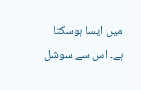میں ایسا ہوسکتا ہے۔ اس سے سوشل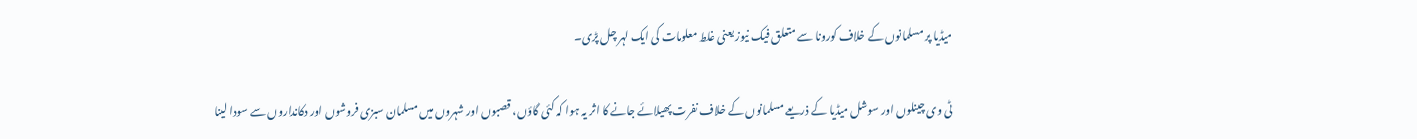میڈیا پر مسلمانوں کے خلاف کورونا سے متعلق فیک نیوز یعنی غلط معلومات کی ایک لہر چل پڑی۔

ٹی وی چینلوں اور سوشل میڈیا کے ذریعے مسلمانوں کے خلاف نفرت پھیلائے جانے کا اثر یہ ہوا کہ کئی گاؤں، قصبوں اور شہروں میں مسلمان سبزی فروشوں اور دکانداروں سے سودا لینا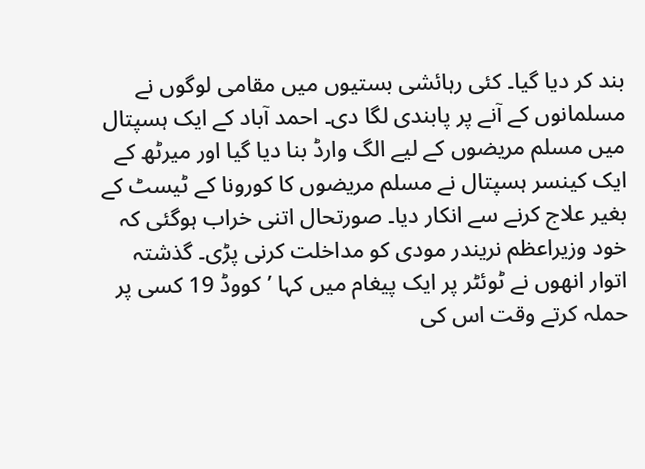بند کر دیا گیا۔ کئی رہائشی بستیوں میں مقامی لوگوں نے مسلمانوں کے آنے پر پابندی لگا دی۔ احمد آباد کے ایک ہسپتال میں مسلم مریضوں کے لیے الگ وارڈ بنا دیا گیا اور میرٹھ کے ایک کینسر ہسپتال نے مسلم مریضوں کا کورونا کے ٹیسٹ کے بغیر علاج کرنے سے انکار دیا۔ صورتحال اتنی خراب ہوگئی کہ خود وزیراعظم نریندر مودی کو مداخلت کرنی پڑی۔ گذشتہ اتوار انھوں نے ٹوئٹر پر ایک پیغام میں کہا ’کووڈ 19 کسی پر حملہ کرتے وقت اس کی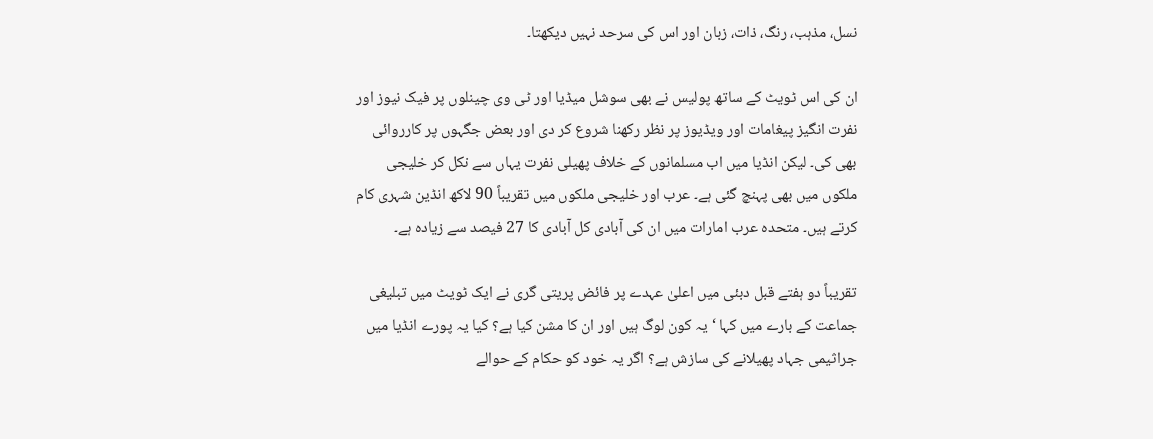نسل، مذہب، رنگ، ذات، زبان اور اس کی سرحد نہیں دیکھتا۔

ان کی اس ٹویٹ کے ساتھ پولیس نے بھی سوشل میڈیا اور ٹی وی چینلوں پر فیک نیوز اور نفرت انگیز پیغامات اور ویڈیوز پر نظر رکھنا شروع کر دی اور بعض جگہوں پر کارروائی بھی کی۔ لیکن انڈیا میں اب مسلمانوں کے خلاف پھیلی نفرت یہاں سے نکل کر خلیجی ملکوں میں بھی پہنچ گئی ہے۔ عرب اور خلیجی ملکوں میں تقریباً 90 لاکھ انڈین شہری کام کرتے ہیں۔ متحدہ عرب امارات میں ان کی آبادی کل آبادی کا 27 فیصد سے زیادہ ہے۔

تقریباً دو ہفتے قبل دبئی میں اعلیٰ عہدے پر فائض پریتی گری نے ایک ٹویٹ میں تبلیغی جماعت کے بارے میں کہا ‘یہ کون لوگ ہیں اور ان کا مشن کیا ہے؟ کیا یہ پورے انڈیا میں جراثیمی جہاد پھیلانے کی سازش ہے؟ اگر یہ خود کو حکام کے حوالے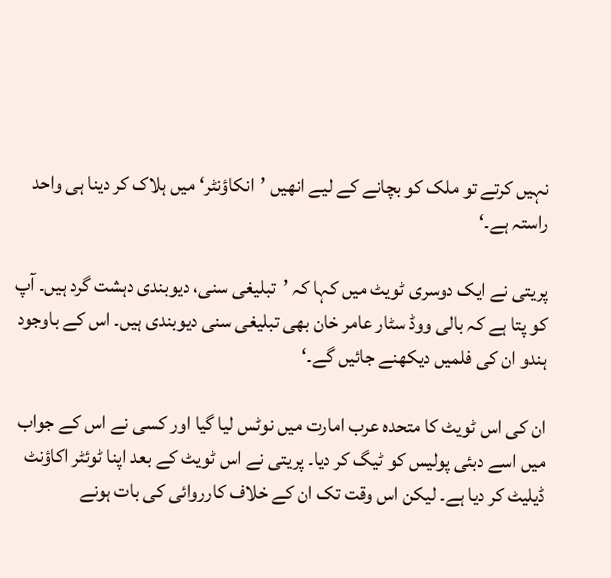نہیں کرتے تو ملک کو بچانے کے لیے انھیں ’انکاؤنٹر‘ میں ہلاک کر دینا ہی واحد راستہ ہے۔‘

پریتی نے ایک دوسری ٹویٹ میں کہا کہ ’تبلیغی سنی، دیوبندی دہشت گرد ہیں۔ آپ کو پتا ہے کہ بالی ووڈ سٹار عامر خان بھی تبلیغی سنی دیوبندی ہیں۔ اس کے باوجود ہندو ان کی فلمیں دیکھنے جائیں گے۔‘

ان کی اس ٹویٹ کا متحدہ عرب امارت میں نوٹس لیا گیا اور کسی نے اس کے جواب میں اسے دبئی پولیس کو ٹیگ کر دیا۔ پریتی نے اس ٹویٹ کے بعد اپنا ٹوئٹر اکاؤنٹ ڈیلیٹ کر دیا ہے۔ لیکن اس وقت تک ان کے خلاف کارروائی کی بات ہونے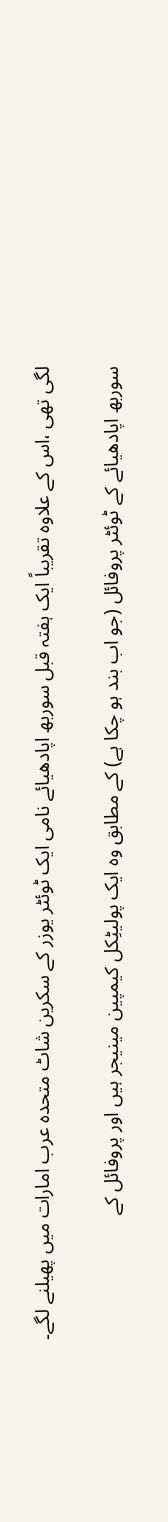لگی تھی ،اس کے علاوہ تقریباً ایک ہفتہ قبل سوربھ اپادھیائے نامی ایک ٹوئٹر یوزر کے سکرین شاٹ متحدہ عرب امارات میں پھیلنے لگے۔

سوربھ اپادھیائے کے ٹوئٹر پروفائل (جو اب بند ہو چکا ہے) کے مطابق وہ ایک پولیٹِکل کیمپین مینیجر ہیں اور پروفائل کے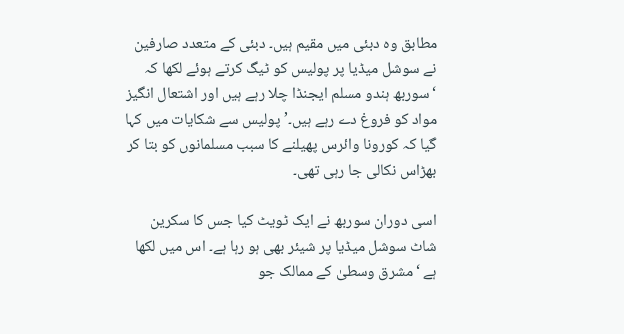مطابق وہ دبئی میں مقیم ہیں۔ دبئی کے متعدد صارفین نے سوشل میڈیا پر پولیس کو ٹیگ کرتے ہوئے لکھا کہ ‘سوربھ ہندو مسلم ایجنڈا چلا رہے ہیں اور اشتعال انگیز مواد کو فروغ دے رہے ہیں۔’ پولیس سے شکایات میں کہا گیا کہ کورونا وائرس پھیلنے کا سبب مسلمانوں کو بتا کر بھڑاس نکالی جا رہی تھی۔

اسی دوران سوربھ نے ایک ٹویٹ کیا جس کا سکرین شاٹ سوشل میڈیا پر شیئر بھی ہو رہا ہے۔ اس میں لکھا ہے ‘مشرق وسطیٰ کے ممالک جو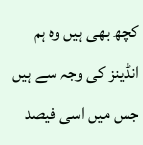کچھ بھی ہیں وہ ہم انڈینز کی وجہ سے ہیں جس میں اسی فیصد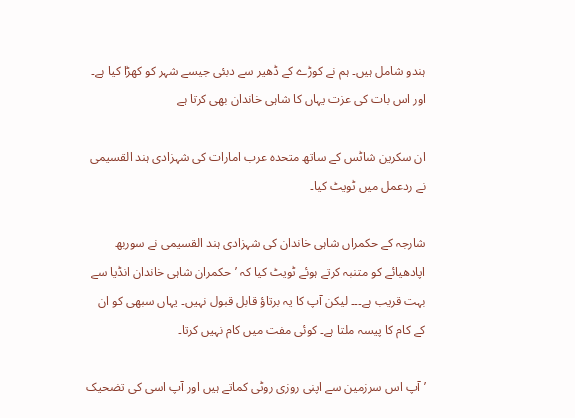ہندو شامل ہیں۔ ہم نے کوڑے کے ڈھیر سے دبئی جیسے شہر کو کھڑا کیا ہے۔ اور اس بات کی عزت یہاں کا شاہی خاندان بھی کرتا ہے

ان سکرین شاٹس کے ساتھ متحدہ عرب امارات کی شہزادی ہند القسیمی نے ردعمل میں ٹویٹ کیا۔

شارجہ کے حکمراں شاہی خاندان کی شہزادی ہند القسیمی نے سوربھ اپادھیائے کو متنبہ کرتے ہوئے ٹویٹ کیا کہ ’حکمران شاہی خاندان انڈیا سے بہت قریب ہے۔۔۔ لیکن آپ کا یہ برتاؤ قابل قبول نہیں۔ یہاں سبھی کو ان کے کام کا پیسہ ملتا ہے۔ کوئی مفت میں کام نہیں کرتا۔

’آپ اس سرزمین سے اپنی روزی روٹی کماتے ہیں اور آپ اسی کی تضحیک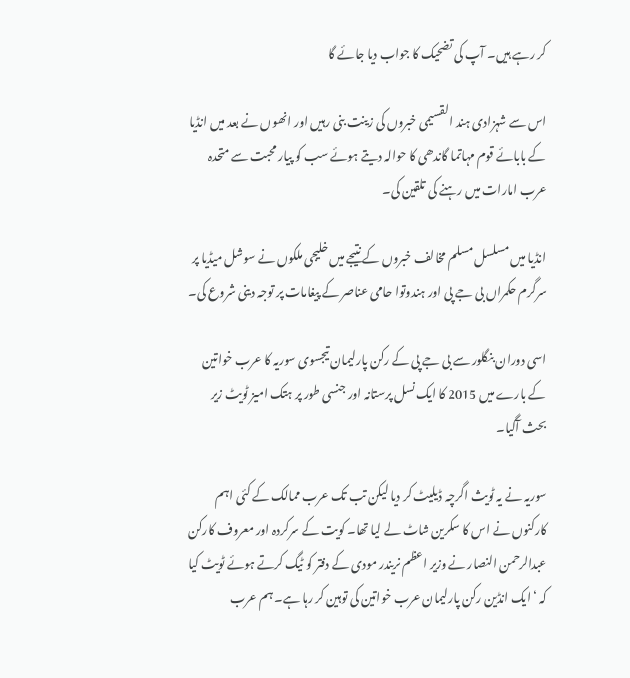کر رہے ہیں۔ آپ کی تضحیک کا جواب دیا جائے گا

اس سے شہزادی ہند القسیمی خبروں کی زینت بنی رہیں اور انھوں نے بعد میں انڈیا کے بابائے قوم مہاتما گاندھی کا حوالہ دیتے ہوئے سب کو پیار محبت سے متحدہ عرب امارات میں رہنے کی تلقین کی۔

انڈیا میں مسلسل مسلم مخالف خبروں کے نتیجے میں خلیجی ملکوں نے سوشل میڈیا پر سرگرم حکمراں بی جے پی اور ہندوتوا حامی عناصر کے پیغامات پر توجہ دینی شروع کی۔

اسی دوران بنگلور سے بی جے پی کے رکن پارلیمان تیجسوی سوریہ کا عرب خواتین کے بارے میں 2015 کا ایک نسل پرستانہ اور جنسی طور پر ہتک امیز ٹویٹ زیر بحث آگیا۔

سوریہ نے یہ ٹویث اگرچہ ڈیلیٹ کر دیا لیکن تب تک عرب ممالک کے کئی اہم کارکنوں نے اس کا سکرین شاٹ لے لیا تھا۔ کویت کے سرکردہ اور معروف کارکن عبدالرحمن النصار نے وزیر اعظم نریندر مودی کے دفتر کو ٹیگ کرتے ہوئے ٹویٹ کیا کہ ‘ایک انڈین رکن پارلیمان عرب خواتین کی توہین کر رہا ہے۔ ہم عرب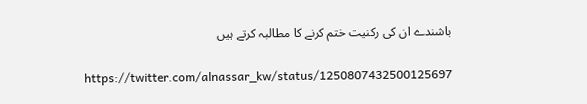باشندے ان کی رکنیت ختم کرنے کا مطالبہ کرتے ہیں

https://twitter.com/alnassar_kw/status/1250807432500125697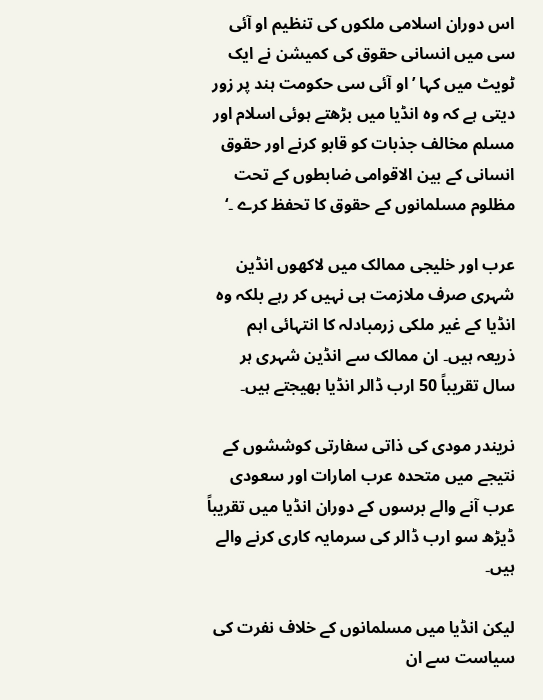اس دوران اسلامی ملکوں کی تنظیم او آئی سی میں انسانی حقوق کی کمیشن نے ایک ٹویٹ میں کہا ’او آئی سی حکومت ہند پر زور دیتی ہے کہ وہ انڈیا میں بڑھتے ہوئی اسلام اور مسلم مخالف جذبات کو قابو کرنے اور حقوق انسانی کے بین الاقوامی ضابطوں کے تحت مظلوم مسلمانوں کے حقوق کا تحفظ کرے ۔‘

عرب اور خلیجی ممالک میں لاکھوں انڈین شہری صرف ملازمت ہی نہیں کر رہے بلکہ وہ انڈیا کے غیر ملکی زرمبادلہ کا انتہائی اہم ذریعہ ہیں۔ ان ممالک سے انڈین شہری ہر سال تقریباً 50 ارب ڈالر انڈیا بھیجتے ہیں۔

نریندر مودی کی ذاتی سفارتی کوششوں کے نتیجے میں متحدہ عرب امارات اور سعودی عرب آنے والے برسوں کے دوران انڈیا میں تقریباً ڈیڑھ سو ارب ڈالر کی سرمایہ کاری کرنے والے ہیں۔

لیکن انڈیا میں مسلمانوں کے خلاف نفرت کی سیاست سے ان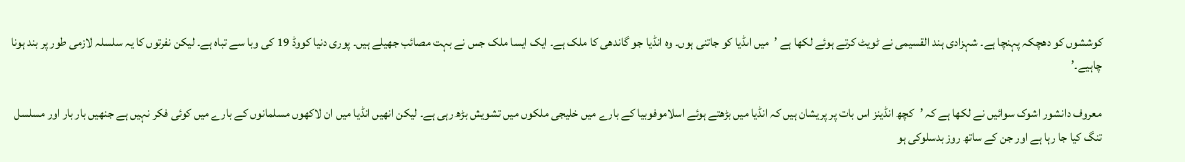کوششوں کو دھچکہ پہنچا ہے۔ شہزادی ہند القسیمی نے ٹویٹ کرتے ہوئے لکھا ہے ’میں اںڈیا کو جاتنی ہوں۔ وہ انڈیا جو گاندھی کا ملک ہے۔ ایک ایسا ملک جس نے بہت مصائب جھیلے ہیں۔ پوری دنیا کووڈ 19 کی وبا سے تباہ ہے۔ لیکن نفرتوں کا یہ سلسلہ لازمی طور پر بند ہونا چاہیے۔’

معروف دانشور اشوک سوائیں نے لکھا ہے کہ ’کچھ انڈینز اس بات پر پریشان ہیں کہ انڈیا میں بڑھتے ہوئے اسلاموفوبیا کے بارے میں خلیجی ملکوں میں تشویش بڑھ رہی ہے۔ لیکن انھیں انڈیا میں ان لاکھوں مسلمانوں کے بارے میں کوئی فکر نہیں ہے جنھیں بار بار اور مسلسل تنگ کیا جا رہا ہے اور جن کے ساتھ روز بدسلوکی ہو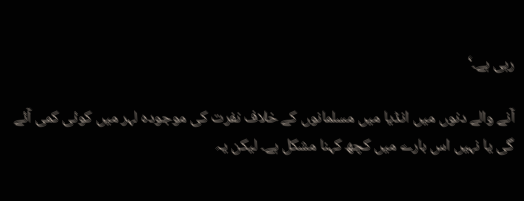رہی ہے۔‘

آنے والے دنوں میں انڈیا میں مسلمانوں کے خلاف نفرت کی موجودہ لہر میں کوئی کمی آئے گی یا نہیں اس بارے میں کچھ کہنا مشکل ہے۔ لیکن یہ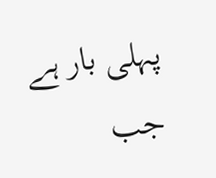پہلی بار ہے جب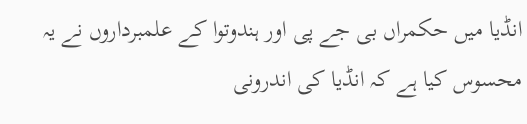انڈیا میں حکمراں بی جے پی اور ہندوتوا کے علمبرداروں نے یہ محسوس کیا ہے کہ انڈیا کی اندرونی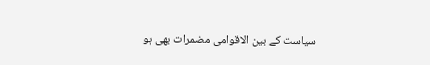سیاست کے بین الاقوامی مضمرات بھی ہو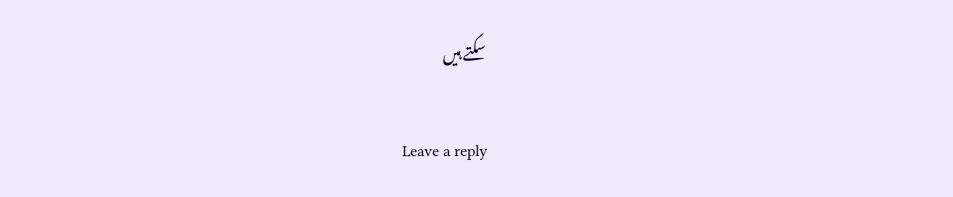سکتے ہیں

Leave a reply